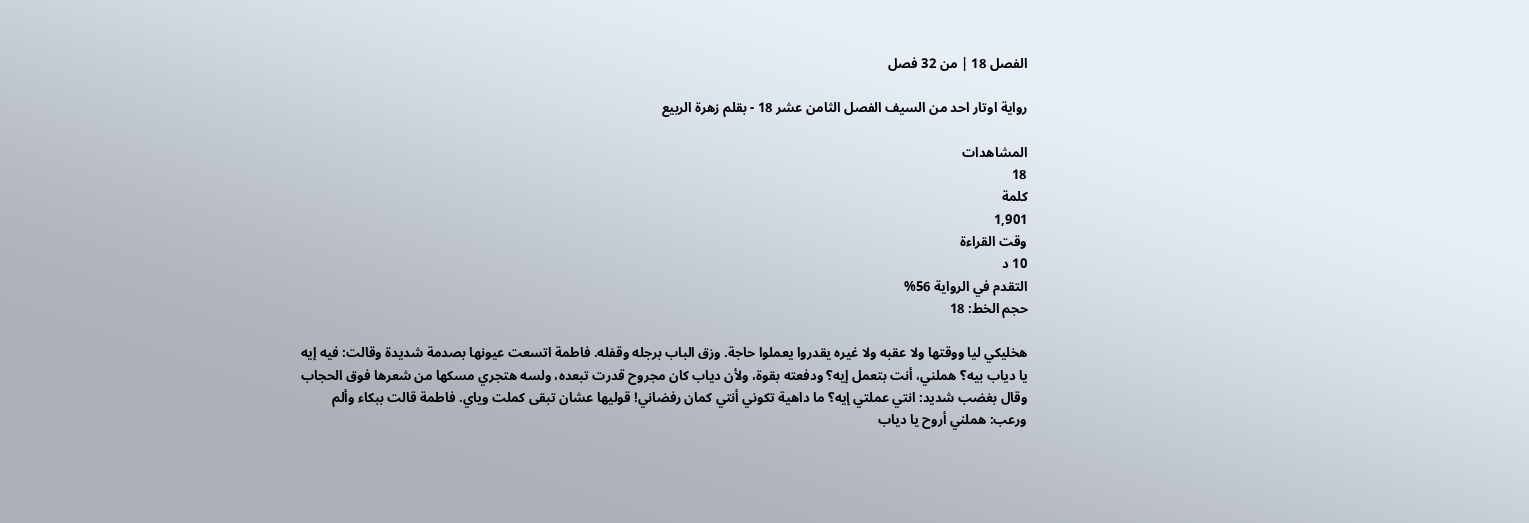الفصل 18 | من 32 فصل

رواية اوتار احد من السيف الفصل الثامن عشر 18 - بقلم زهرة الربيع

المشاهدات
18
كلمة
1,901
وقت القراءة
10 د
التقدم في الرواية 56%
حجم الخط: 18

هخليكي ليا ووقتها ولا عقبه ولا غيره يقدروا يعملوا حاجة. وزق الباب برجله وقفله. فاطمة اتسعت عيونها بصدمة شديدة وقالت: فيه إيه يا دياب بيه؟ هملني، أنت بتعمل إيه؟ ودفعته بقوة، ولأن دياب كان مجروح قدرت تبعده، ولسه هتجري مسكها من شعرها فوق الحجاب وقال بغضب شديد: انتي عملتي إيه؟ ما داهية تكوني أنتي كمان رفضاني! قوليها عشان تبقى كملت وياي. فاطمة قالت ببكاء وألم ورعب: هملني أروح يا دياب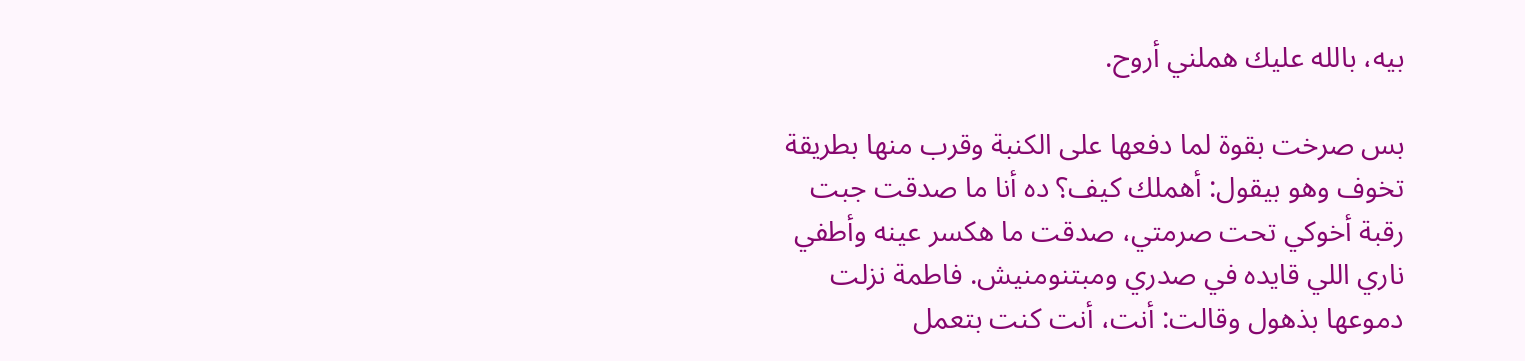بيه، بالله عليك هملني أروح.

بس صرخت بقوة لما دفعها على الكنبة وقرب منها بطريقة تخوف وهو بيقول: أهملك كيف؟ ده أنا ما صدقت جبت رقبة أخوكي تحت صرمتي، صدقت ما هكسر عينه وأطفي ناري اللي قايده في صدري ومبتنومنيش. فاطمة نزلت دموعها بذهول وقالت: أنت، أنت كنت بتعمل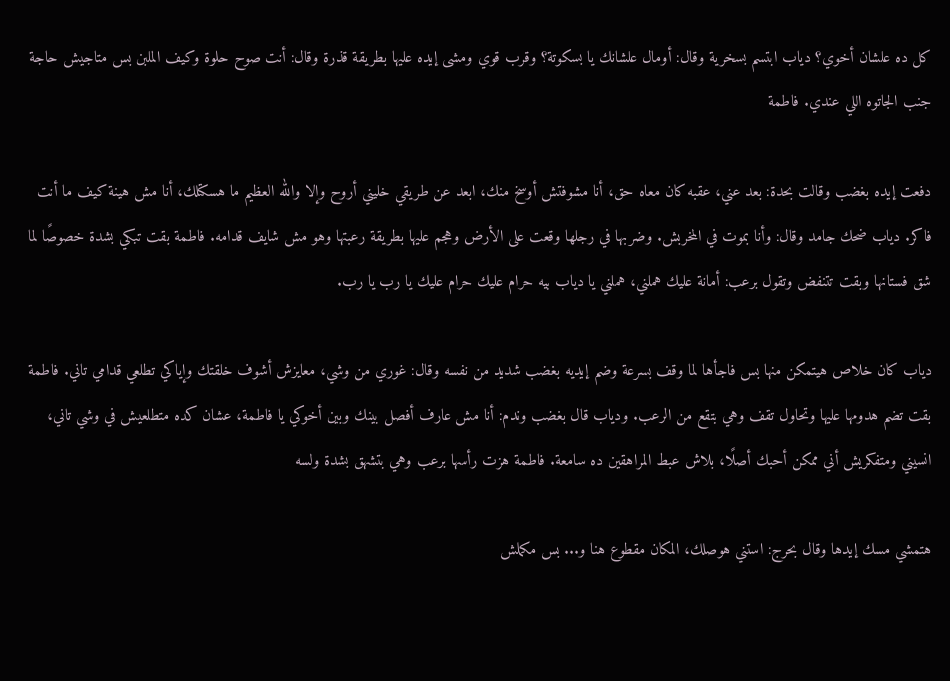كل ده علشان أخوي؟ دياب ابتسم بسخرية وقال: أومال علشانك يا بسكوتة؟ وقرب قوي ومشى إيده عليها بطريقة قذرة وقال: أنت صوح حلوة وكيف الملبن بس متاجيش حاجة جنب الجاتوه اللي عندي. فاطمة

دفعت إيده بغضب وقالت بحدة: بعد عني، عقبه كان معاه حق، أنا مشوفتش أوسخ منك، ابعد عن طريقي خليني أروح وإلا والله العظيم ما هسكتلك، أنا مش هينة كيف ما أنت فاكر. دياب ضحك جامد وقال: وأنا بموت في المخربش. وضربها في رجلها وقعت على الأرض وهجم عليها بطريقة رعبتها وهو مش شايف قدامه. فاطمة بقت تبكي بشدة خصوصًا لما شق فستانها وبقت تتنفض وتقول برعب: أمانة عليك هملني، هملني يا دياب بيه حرام عليك حرام عليك يا رب يا رب.

دياب كان خلاص هيتمكن منها بس فاجأها لما وقف بسرعة وضم إيديه بغضب شديد من نفسه وقال: غوري من وشي، معايزش أشوف خلقتك وإياكي تطلعي قدامي تاني. فاطمة بقت تضم هدومها عليها وتحاول تقف وهي بتقع من الرعب. ودياب قال بغضب وندم: أنا مش عارف أفصل بينك وبين أخوكي يا فاطمة، عشان كده متطلعيش في وشي تاني، انسيني ومتفكريش أني ممكن أحبك أصلًا، بلاش عبط المراهقين ده سامعة. فاطمة هزت رأسها برعب وهي بتشهق بشدة ولسه

هتمشي مسك إيدها وقال بحرج: استني هوصلك، المكان مقطوع هنا و... بس مكملش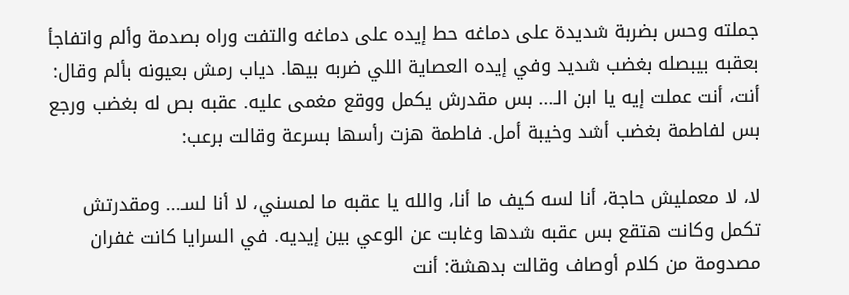جملته وحس بضربة شديدة على دماغه حط إيده على دماغه والتفت وراه بصدمة وألم واتفاجأ بعقبه بيبصله بغضب شديد وفي إيده العصاية اللي ضربه بيها. دياب رمش بعيونه بألم وقال: أنت، أنت عملت إيه يا ابن الـ... بس مقدرش يكمل ووقع مغمى عليه. عقبه بص له بغضب ورجع بس لفاطمة بغضب أشد وخيبة أمل. فاطمة هزت رأسها بسرعة وقالت برعب:

لا، لا معمليش حاجة، أنا لسه كيف ما أنا، والله يا عقبه ما لمسني، لا أنا لسـ... ومقدرتش تكمل وكانت هتقع بس عقبه شدها وغابت عن الوعي بين إيديه. في السرايا كانت غفران مصدومة من كلام أوصاف وقالت بدهشة: أنت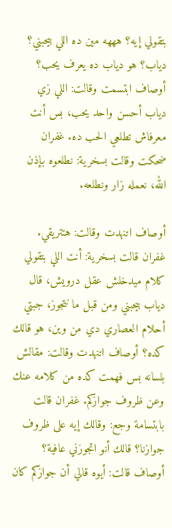بتقولي إيه؟ هههه مين ده اللي بيحبني؟ دياب؟ هو دياب ده يعرف يحب؟ أوصاف ابتسمت وقالت: اللي زي دياب أحسن واحد يحب، بس أنت معرفاش تطلعي الحب ده. غفران ضحكت وقالت بسخرية: نطلعوه بإذن الله، نعمله زار ونطلعه.

أوصاف اتنهدت وقالت: هتتريقي. غفران قالت بسخرية: أنت اللي بتقولي كلام ميدخلش عقل درويش، قال دياب بيحبني ومن قبل ما نتجوز، جبتي أحلام العصاري دي من وين، هو قالك كده؟ أوصاف اتنهدت وقالت: مقالش بلسانه بس فهمت كده من كلامه عنك وعن ظروف جوازكم. غفران قالت بابتسامة وجع: وقالك إيه على ظروف جوازنا؟ قالك أنو اتجوزني عافية؟ أوصاف قالت: أيوه قالي أن جوازكم كان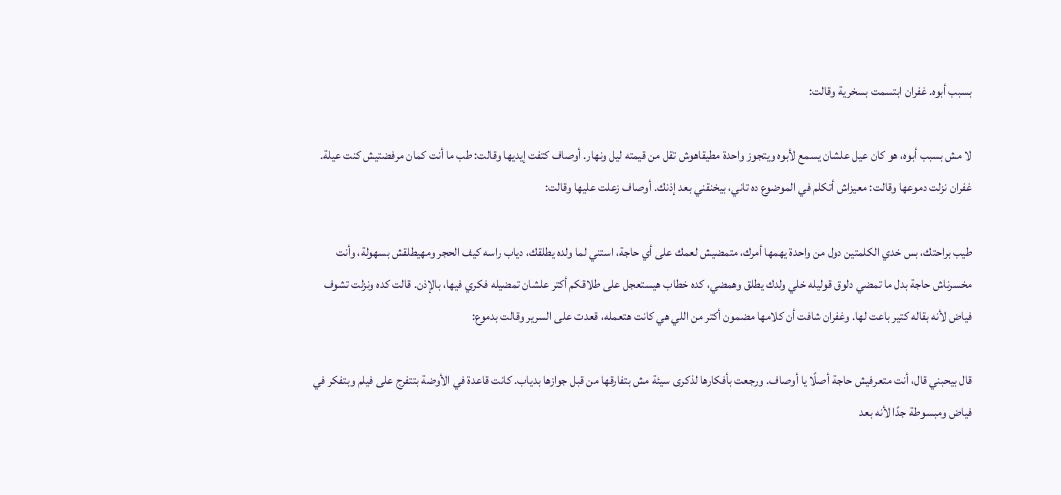بسبب أبوه. غفران ابتسمت بسخرية وقالت:

لا مش بسبب أبوه، هو كان عيل علشان يسمع لأبوه ويتجوز واحدة مطيقاهوش تقل من قيمته ليل ونهار. أوصاف كتفت إيديها وقالت: طب ما أنت كمان مرفضتيش كنت عيلة. غفران نزلت دموعها وقالت: معيزاش أتكلم في الموضوع ده تاني، بيخنقني بعد إذنك. أوصاف زعلت عليها وقالت:

طيب براحتك، بس خدي الكلمتين دول من واحدة يهمها أمرك، متمضيش لعمك على أي حاجة، استني لما ولده يطلقك، دياب راسه كيف الحجر ومهيطلقش بسهولة، وأنت مخسرناش حاجة بدل ما تمضي دلوق قوليله خلي ولدك يطلق وهمضي، كده خطاب هيستعجل على طلاقكم أكتر علشان تمضيله فكري فيها، بالإذن. قالت كده ونزلت تشوف فياض لأنه بقاله كتير باعت لها. وغفران شافت أن كلامها مضمون أكتر من اللي هي كانت هتعمله، قعدت على السرير وقالت بدموع:

قال بيحبني قال، أنت متعرفيش حاجة أصلًا يا أوصاف. ورجعت بأفكارها لذكرى سيئة مش بتفارقها من قبل جوازها بدياب. كانت قاعدة في الأوضة بتتفرج على فيلم وبتفكر في فياض ومبسوطة جدًا لأنه بعد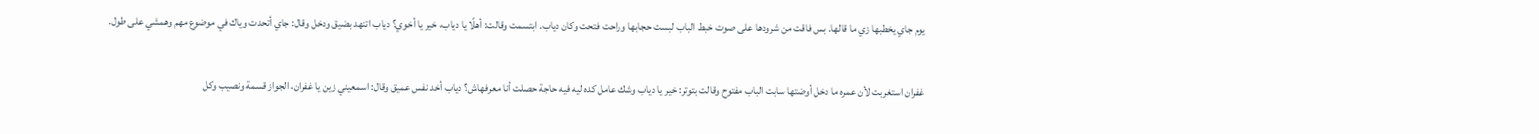يوم جاي يخطبها زي ما قالها. بس فاقت من شرودها على صوت خبط الباب لبست حجابها وراحت فتحت وكان دياب. ابتسمت وقالت: أهلًا يا دياب، خير يا أخوي؟ دياب اتنهد بضيق ودخل وقال: جاي أتحدت وياك في موضوع مهم وهمشي على طول.

غفران استغربت لأن عمره ما دخل أوضتها سابت الباب مفتوح وقالت بتوتر: خير يا دياب وشك عامل كده ليه فيه حاجة حصلت أنا معرفهاش؟ دياب أخد نفس عميق وقال: اسمعيني زين يا غفران، الجواز قسمة ونصيب وكل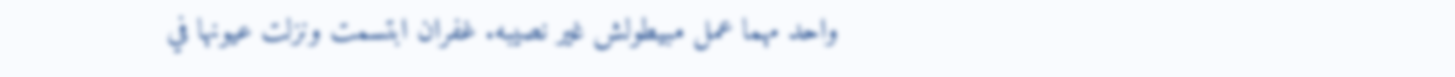واحد مهما عمل مبيطولش غير نصيبه. غفران ابتسمت ونزلت عيونها في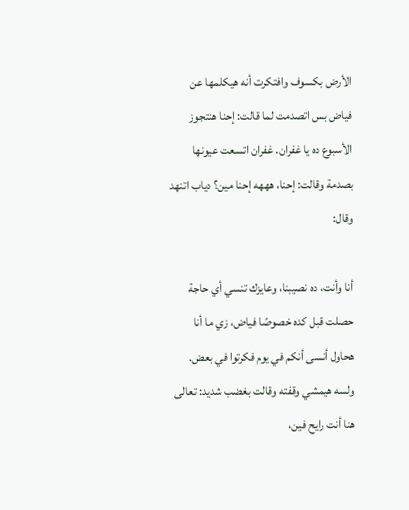الأرض بكسوف وافتكرت أنه هيكلمها عن فياض بس اتصدمت لما قالت: إحنا هنتجوز الأسبوع ده يا غفران. غفران اتسعت عيونها بصدمة وقالت: إحنا، هههه إحنا مين؟ دياب اتنهد وقال:

أنا وأنت، ده نصيبنا، وعايزك تنسي أي حاجة حصلت قبل كده خصوصًا فياض، زي ما أنا هحاول أنسى أنكم في يوم فكرتوا في بعض. ولسه هيمشي وقفته وقالت بغضب شديد: تعالى هنا أنت رايح فين،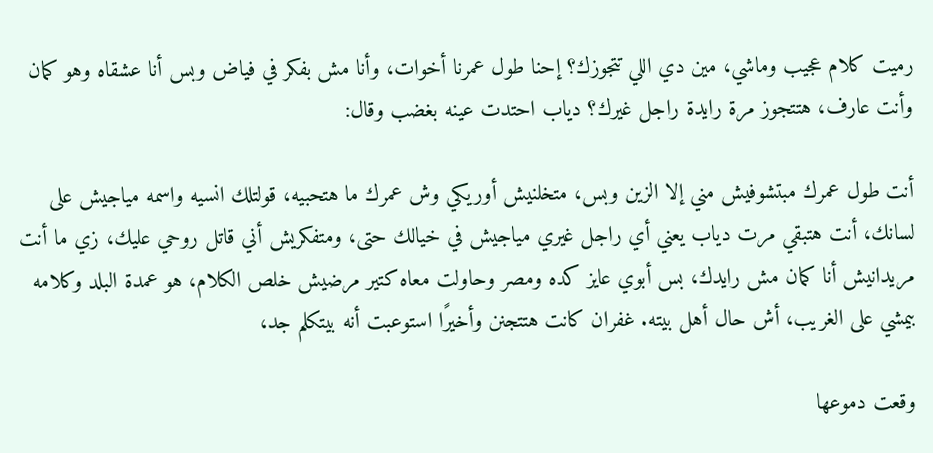رميت كلام عجيب وماشي، مين دي اللي تتجوزك؟ إحنا طول عمرنا أخوات، وأنا مش بفكر في فياض وبس أنا عشقاه وهو كمان وأنت عارف، هتتجوز مرة رايدة راجل غيرك؟ دياب احتدت عينه بغضب وقال:

أنت طول عمرك مبتشوفيش مني إلا الزين وبس، متخلنيش أوريكي وش عمرك ما هتحبيه، قولتلك انسيه واسمه مياجيش على لسانك، أنت هتبقي مرت دياب يعني أي راجل غيري مياجيش في خيالك حتى، ومتفكريش أني قاتل روحي عليك، زي ما أنت مريدانيش أنا كمان مش رايدك، بس أبوي عايز كده ومصر وحاولت معاه كتير مرضيش خلص الكلام، هو عمدة البلد وكلامه بيمشي على الغريب، أش حال أهل بيته. غفران كانت هتتجنن وأخيرًا استوعبت أنه بيتكلم جد،

وقعت دموعها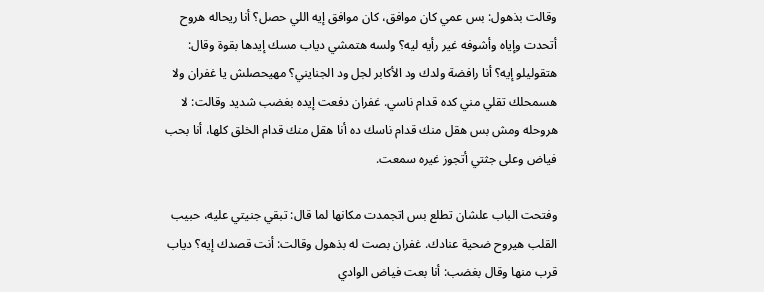وقالت بذهول: بس عمي كان موافق، كان موافق إيه اللي حصل؟ أنا ريحاله هروح أتحدت وإياه وأشوفه غير رأيه ليه؟ ولسه هتمشي دياب مسك إيدها بقوة وقال: هتقوليلو إيه؟ أنا رافضة ولدك ود الأكابر لجل ود الجنايني؟ مهيحصلش يا غفران ولا هسمحلك تقلي مني كده قدام ناسي. غفران دفعت إيده بغضب شديد وقالت: لا هروحله ومش بس هقل منك قدام ناسك ده أنا هقل منك قدام الخلق كلها، أنا بحب فياض وعلى جثتي أتجوز غيره سمعت.

وفتحت الباب علشان تطلع بس اتجمدت مكانها لما قال: تبقي جنيتي عليه، حبيب القلب هيروح ضحية عنادك. غفران بصت له بذهول وقالت: أنت قصدك إيه؟ دياب قرب منها وقال بغضب: أنا بعت فياض الوادي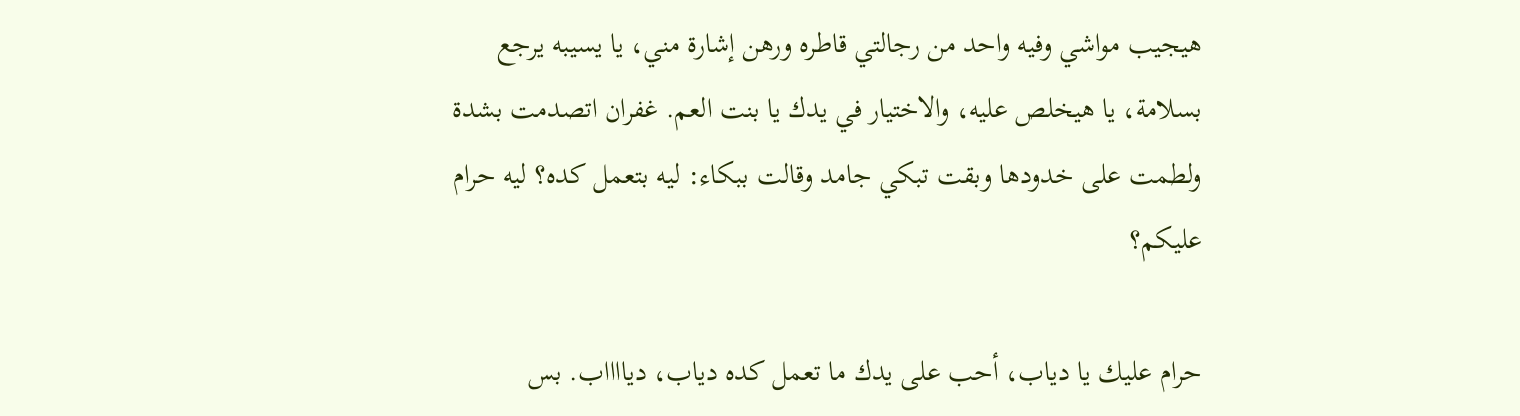هيجيب مواشي وفيه واحد من رجالتي قاطره ورهن إشارة مني، يا يسيبه يرجع بسلامة، يا هيخلص عليه، والاختيار في يدك يا بنت العم. غفران اتصدمت بشدة ولطمت على خدودها وبقت تبكي جامد وقالت ببكاء: ليه بتعمل كده؟ ليه حرام عليكم؟

حرام عليك يا دياب، أحب على يدك ما تعمل كده دياب، ديااااب. بس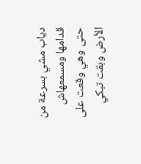دياب مشي بسرعة من قدامها ومسمعهاش حتى وهي وقعت على الأرض وبقت تبكي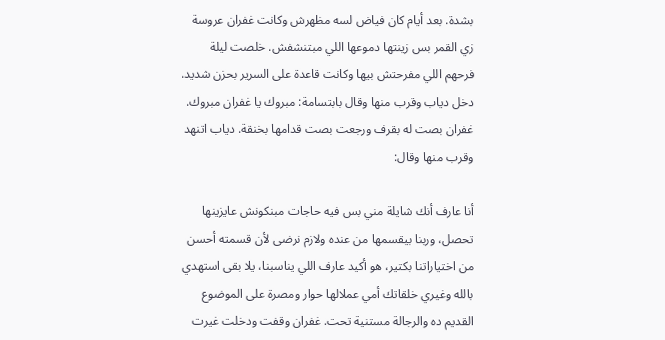بشدة. بعد أيام كان فياض لسه مظهرش وكانت غفران عروسة زي القمر بس زينتها دموعها اللي مبتنشفش. خلصت ليلة فرحهم اللي مفرحتش بيها وكانت قاعدة على السرير بحزن شديد. دخل دياب وقرب منها وقال بابتسامة: مبروك يا غفران مبروك. غفران بصت له بقرف ورجعت بصت قدامها بخنقة. دياب اتنهد وقرب منها وقال:

أنا عارف أنك شايلة مني بس فيه حاجات مبنكونش عايزينها تحصل، وربنا بيقسمها من عنده ولازم نرضى لأن قسمته أحسن من اختياراتنا بكتير، هو أكيد عارف اللي يناسبنا، يلا بقى استهدي بالله وغيري خلقاتك أمي عملالها حوار ومصرة على الموضوع القديم ده والرجالة مستنية تحت. غفران وقفت ودخلت غيرت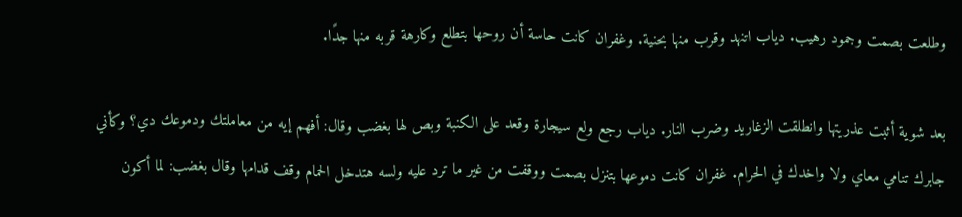وطلعت بصمت وجمود رهيب. دياب اتنهد وقرب منها بحنية. وغفران كانت حاسة أن روحها بتطلع وكارهة قربه منها جدًا.

بعد شوية أثبت عذريتها وانطلقت الزغاريد وضرب النار. دياب رجع ولع سيجارة وقعد على الكنبة وبص لها بغضب وقال: أفهم إيه من معاملتك ودموعك دي؟ وكأني جابرك تنامي معاي ولا واخدك في الحرام. غفران كانت دموعها بتنزل بصمت ووقفت من غير ما ترد عليه ولسه هتدخل الحمام وقف قدامها وقال بغضب: لما أكون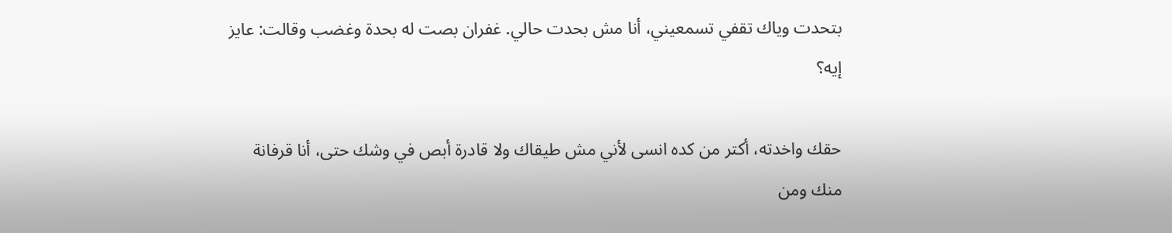بتحدت وياك تقفي تسمعيني، أنا مش بحدت حالي. غفران بصت له بحدة وغضب وقالت: عايز إيه؟

حقك واخدته، أكتر من كده انسى لأني مش طيقاك ولا قادرة أبص في وشك حتى، أنا قرفانة منك ومن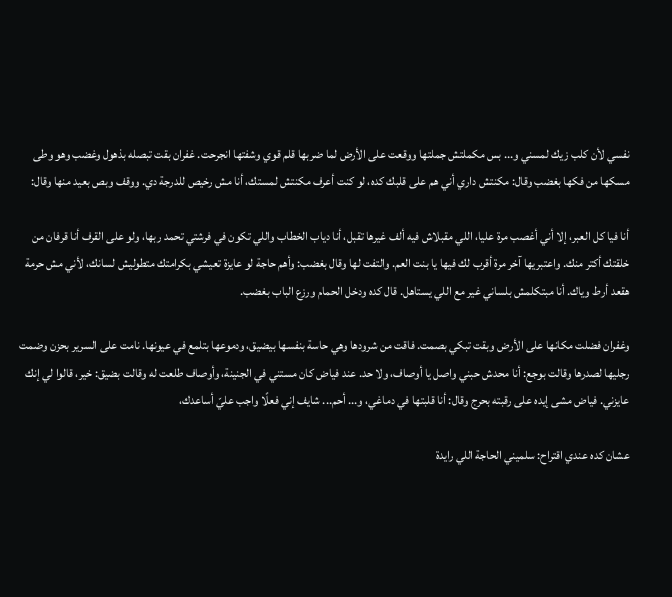نفسي لأن كلب زيك لمسني و... بس مكملتش جملتها ووقعت على الأرض لما ضربها قلم قوي وشفتها انجرحت. غفران بقت تبصله بذهول وغضب وهو وطى مسكها من فكها بغضب وقال: مكنتش داري أني هم على قلبك كده، لو كنت أعرف مكنتش لمستك، أنا مش رخيص للدرجة دي. ووقف وبص بعيد منها وقال:

أنا فيا كل العبر، إلا أني أغصب مرة عليا، اللي مقبلاش فيه ألف غيرها تقبل، أنا دياب الخطاب واللي تكون في فرشتي تحمد ربها، ولو على القرف أنا قرفان من خلقتك أكتر منك. واعتبريها آخر مرة أقرب لك فيها يا بنت العم. والتفت لها وقال بغضب: وأهم حاجة لو عايزة تعيشي بكرامتك متطوليش لسانك، لأني مش حرمة هقعد أرط وياك. أنا مبتكلمش بلساني غير مع اللي يستاهل. قال كده ودخل الحمام ورزع الباب بغضب.

وغفران فضلت مكانها على الأرض وبقت تبكي بصمت. فاقت من شرودها وهي حاسة بنفسها بيضيق، ودموعها بتلمع في عيونها. نامت على السرير بحزن وضمت رجليها لصدرها وقالت بوجع: أنا محدش حبني واصل يا أوصاف، ولا حد. عند فياض كان مستني في الجنينة، وأوصاف طلعت له وقالت بضيق: خير، قالوا لي إنك عايزني. فياض مشى إيده على رقبته بحرج وقال: أنا قلبتها في دماغي، و... أحم... شايف إني فعلًا واجب عليّ أساعدك،

عشان كده عندي اقتراح: سلميني الحاجة اللي رايدة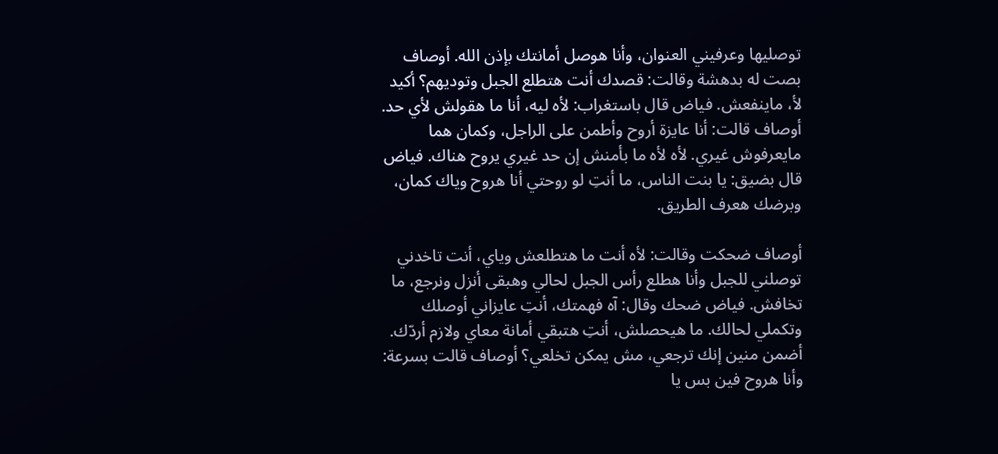توصليها وعرفيني العنوان، وأنا هوصل أمانتك بإذن الله. أوصاف بصت له بدهشة وقالت: قصدك أنت هتطلع الجبل وتوديهم؟ أكيد لأ، ماينفعش. فياض قال باستغراب: لأه ليه، أنا ما هقولش لأي حد. أوصاف قالت: أنا عايزة أروح وأطمن على الراجل، وكمان هما مايعرفوش غيري. لأه لأه ما بأمنش إن حد غيري يروح هناك. فياض قال بضيق: يا بنت الناس، ما أنتِ لو روحتي أنا هروح وياك كمان، وبرضك هعرف الطريق.

أوصاف ضحكت وقالت: لأه أنت ما هتطلعش وياي، أنت تاخدني توصلني للجبل وأنا هطلع رأس الجبل لحالي وهبقى أنزل ونرجع، ما تخافش. فياض ضحك وقال: آه فهمتك، أنتِ عايزاني أوصلك وتكملي لحالك. ما هيحصلش، أنتِ هتبقي أمانة معاي ولازم أردّك. أضمن منين إنك ترجعي، مش يمكن تخلعي؟ أوصاف قالت بسرعة: وأنا هروح فين بس يا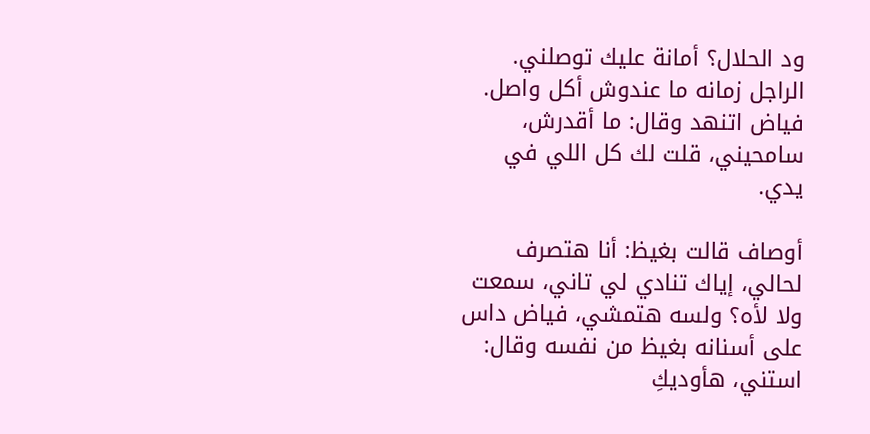ود الحلال؟ أمانة عليك توصلني. الراجل زمانه ما عندوش أكل واصل. فياض اتنهد وقال: ما أقدرش، سامحيني، قلت لك كل اللي في يدي.

أوصاف قالت بغيظ: أنا هتصرف لحالي، إياك تنادي لي تاني، سمعت ولا لأه؟ ولسه هتمشي، فياض داس على أسنانه بغيظ من نفسه وقال: استني، هأوديكِ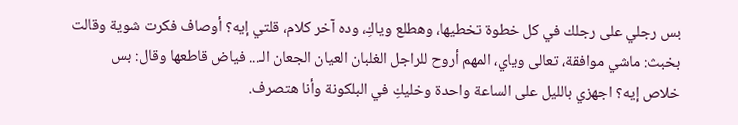بس رجلي على رجلك في كل خطوة تخطيها، وهطلع وياكِ، وده آخر كلام، قلتي إيه؟ أوصاف فكرت شوية وقالت بخبث: ماشي موافقة، تعالى وياي، المهم أروح للراجل الغلبان العيان الجعان الـ... فياض قاطعها وقال: بس خلاص إيه؟ اجهزي بالليل على الساعة واحدة وخليكِ في البلكونة وأنا هتصرف.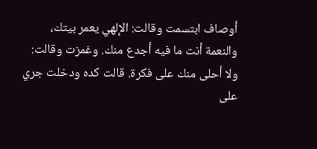أوصاف ابتسمت وقالت: الإلهي يعمر بيتك، والنعمة أنت ما فيه أجدع منك. وغمزت وقالت: ولا أحلى منك على فكرة. قالت كده ودخلت جري على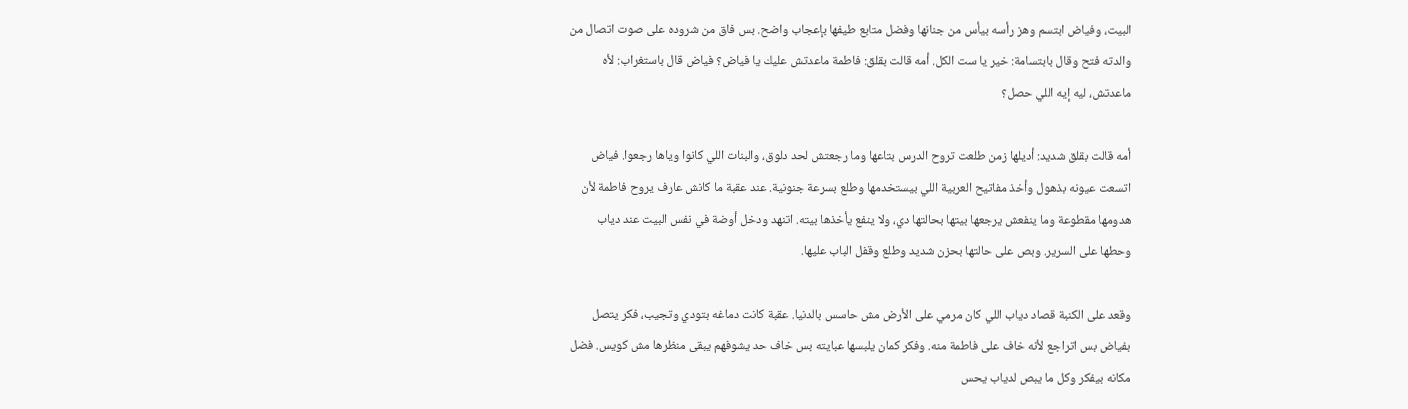البيت، وفياض ابتسم وهز رأسه بيأس من جنانها وفضل متابع طيفها بإعجاب واضح. بس فاق من شروده على صوت اتصال من والدته فتح وقال بابتسامة: خير يا ست الكل. أمه قالت بقلق: فاطمة ماعدتش عليك يا فياض؟ فياض قال باستغراب: لأه ماعدتش، ليه إيه اللي حصل؟

أمه قالت بقلق شديد: أديلها زمن طلعت تروح الدرس بتاعها وما رجعتش لحد دلوق، والبنات اللي كانوا وياها رجعوا. فياض اتسعت عيونه بذهول وأخذ مفاتيح العربية اللي بيستخدمها وطلع بسرعة جنونية. عند عقبة ما كانش عارف يروح فاطمة لأن هدومها مقطوعة وما ينفعش يرجعها بيتها بحالتها دي، ولا ينفع يأخذها بيته. اتنهد ودخل أوضة في نفس البيت عند دياب وحطها على السرير. وبص على حالتها بحزن شديد وطلع وقفل الباب عليها.

وقعد على الكنبة قصاد دياب اللي كان مرمي على الأرض مش حاسس بالدنيا. عقبة كانت دماغه بتودي وتجيب، فكر يتصل بفياض بس اتراجع لأنه خاف على فاطمة منه. وفكر كمان يلبسها عبايته بس خاف حد يشوفهم يبقى منظرها مش كويس. فضل مكانه بيفكر وكل ما يبص لدياب يحس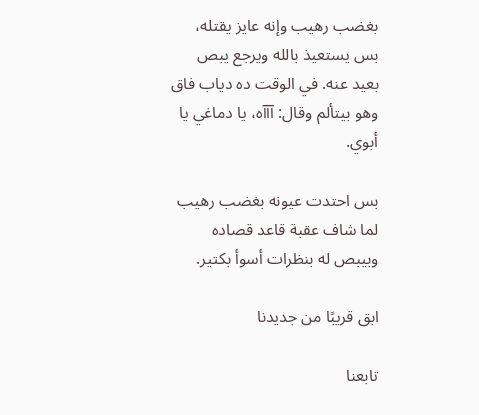بغضب رهيب وإنه عايز يقتله، بس يستعيذ بالله ويرجع يبص بعيد عنه. في الوقت ده دياب فاق وهو بيتألم وقال: آآآه، يا دماغي يا أبوي.

بس احتدت عيونه بغضب رهيب لما شاف عقبة قاعد قصاده وبيبص له بنظرات أسوأ بكتير.

ابق قريبًا من جديدنا

تابعنا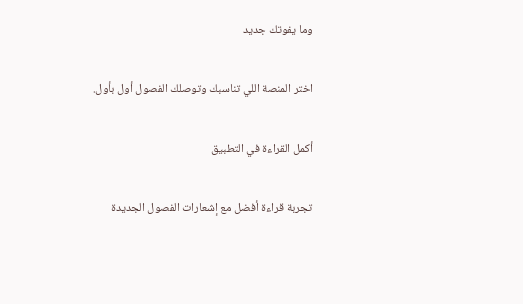وما يفوتك جديد

اختر المنصة اللي تناسبك وتوصلك الفصول أول بأول.

أكمل القراءة في التطبيق

تجربة قراءة أفضل مع إشعارات الفصول الجديدة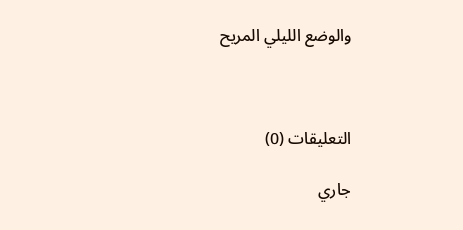والوضع الليلي المريح



التعليقات (0)

جاري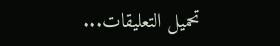تحميل التعليقات...